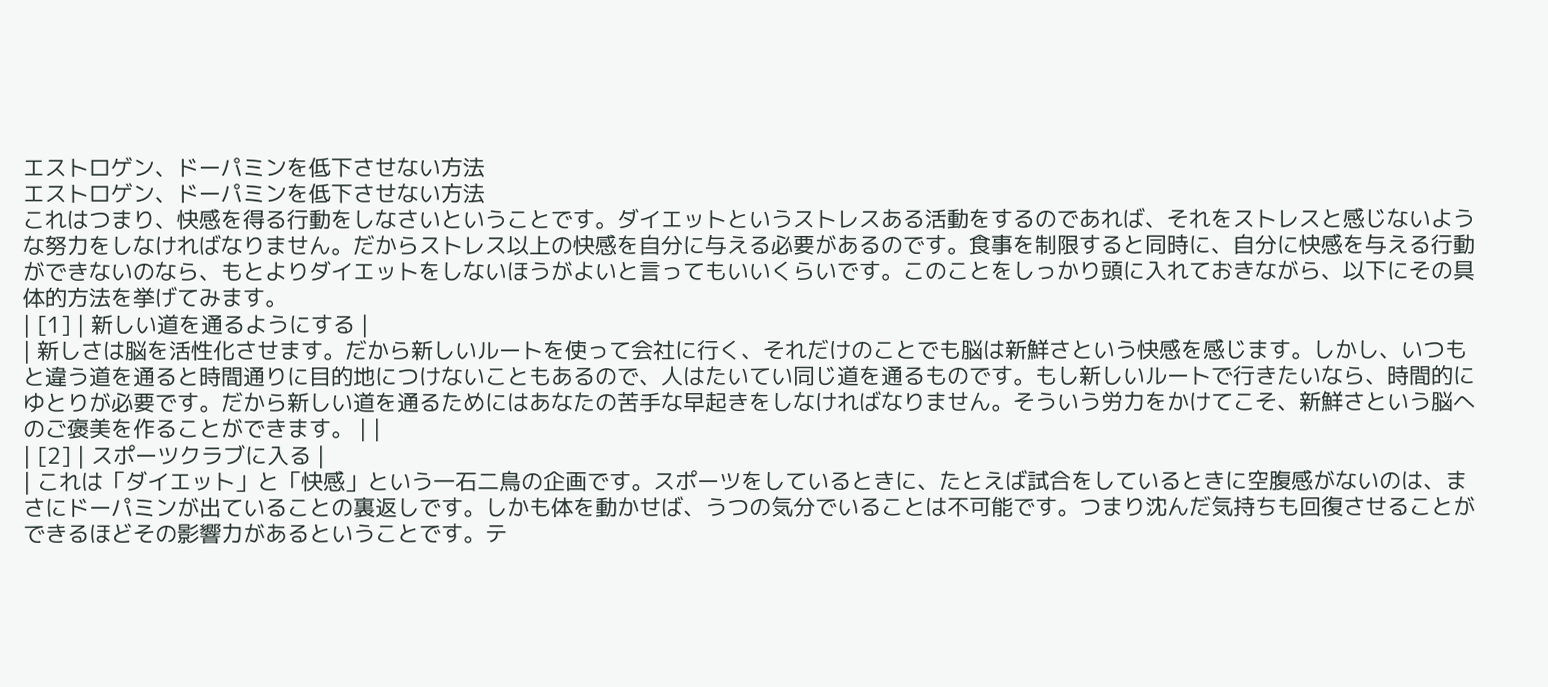エストロゲン、ドーパミンを低下させない方法
エストロゲン、ドーパミンを低下させない方法
これはつまり、快感を得る行動をしなさいということです。ダイエットというストレスある活動をするのであれば、それをストレスと感じないような努力をしなければなりません。だからストレス以上の快感を自分に与える必要があるのです。食事を制限すると同時に、自分に快感を与える行動ができないのなら、もとよりダイエットをしないほうがよいと言ってもいいくらいです。このことをしっかり頭に入れておきながら、以下にその具体的方法を挙げてみます。
| [1] | 新しい道を通るようにする |
| 新しさは脳を活性化させます。だから新しいルートを使って会社に行く、それだけのことでも脳は新鮮さという快感を感じます。しかし、いつもと違う道を通ると時間通りに目的地につけないこともあるので、人はたいてい同じ道を通るものです。もし新しいルートで行きたいなら、時間的にゆとりが必要です。だから新しい道を通るためにはあなたの苦手な早起きをしなければなりません。そういう労力をかけてこそ、新鮮さという脳へのご褒美を作ることができます。 | |
| [2] | スポーツクラブに入る |
| これは「ダイエット」と「快感」という一石二鳥の企画です。スポーツをしているときに、たとえば試合をしているときに空腹感がないのは、まさにドーパミンが出ていることの裏返しです。しかも体を動かせば、うつの気分でいることは不可能です。つまり沈んだ気持ちも回復させることができるほどその影響力があるということです。テ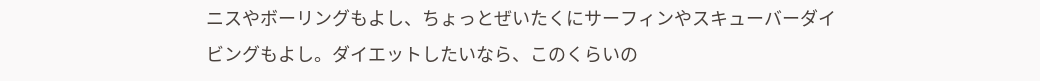ニスやボーリングもよし、ちょっとぜいたくにサーフィンやスキューバーダイビングもよし。ダイエットしたいなら、このくらいの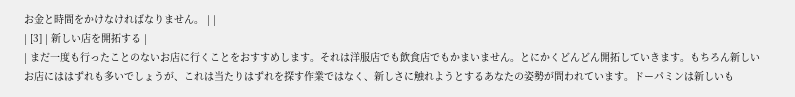お金と時間をかけなければなりません。 | |
| [3] | 新しい店を開拓する |
| まだ一度も行ったことのないお店に行くことをおすすめします。それは洋服店でも飲食店でもかまいません。とにかくどんどん開拓していきます。もちろん新しいお店にははずれも多いでしょうが、これは当たりはずれを探す作業ではなく、新しさに触れようとするあなたの姿勢が問われています。ドーパミンは新しいも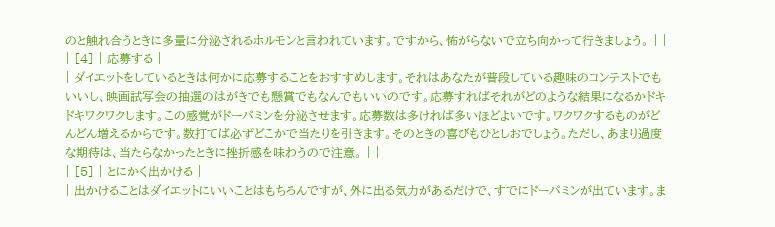のと触れ合うときに多量に分泌されるホルモンと言われています。ですから、怖がらないで立ち向かって行きましょう。 | |
| [4] | 応募する |
| ダイエットをしているときは何かに応募することをおすすめします。それはあなたが普段している趣味のコンテストでもいいし、映画試写会の抽選のはがきでも懸賞でもなんでもいいのです。応募すればそれがどのような結果になるかドキドキワクワクします。この感覚がドーパミンを分泌させます。応募数は多ければ多いほどよいです。ワクワクするものがどんどん増えるからです。数打てば必ずどこかで当たりを引きます。そのときの喜びもひとしおでしょう。ただし、あまり過度な期待は、当たらなかったときに挫折感を味わうので注意。 | |
| [5] | とにかく出かける |
| 出かけることはダイエットにいいことはもちろんですが、外に出る気力があるだけで、すでにドーパミンが出ています。ま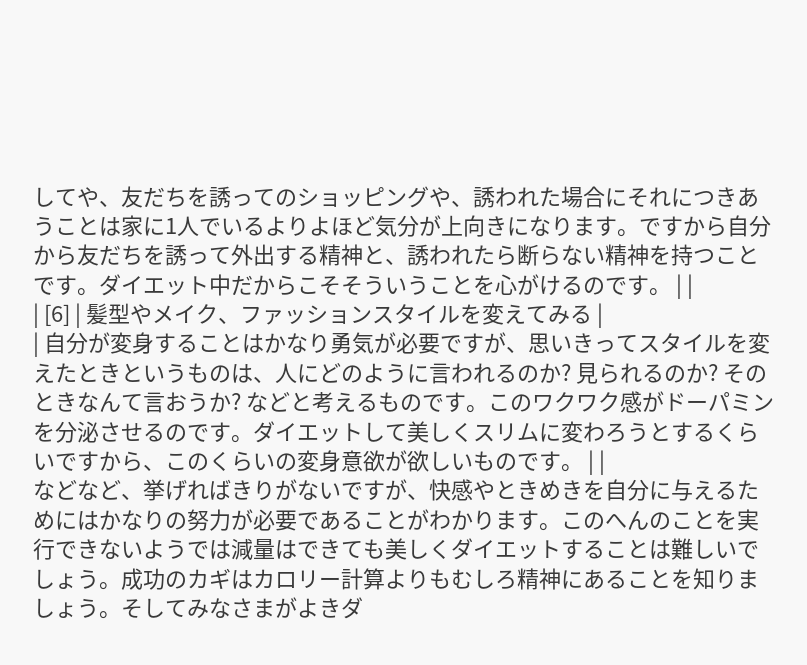してや、友だちを誘ってのショッピングや、誘われた場合にそれにつきあうことは家に1人でいるよりよほど気分が上向きになります。ですから自分から友だちを誘って外出する精神と、誘われたら断らない精神を持つことです。ダイエット中だからこそそういうことを心がけるのです。 | |
| [6] | 髪型やメイク、ファッションスタイルを変えてみる |
| 自分が変身することはかなり勇気が必要ですが、思いきってスタイルを変えたときというものは、人にどのように言われるのか? 見られるのか? そのときなんて言おうか? などと考えるものです。このワクワク感がドーパミンを分泌させるのです。ダイエットして美しくスリムに変わろうとするくらいですから、このくらいの変身意欲が欲しいものです。 | |
などなど、挙げればきりがないですが、快感やときめきを自分に与えるためにはかなりの努力が必要であることがわかります。このへんのことを実行できないようでは減量はできても美しくダイエットすることは難しいでしょう。成功のカギはカロリー計算よりもむしろ精神にあることを知りましょう。そしてみなさまがよきダ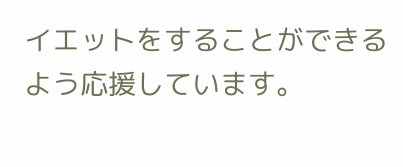イエットをすることができるよう応援しています。